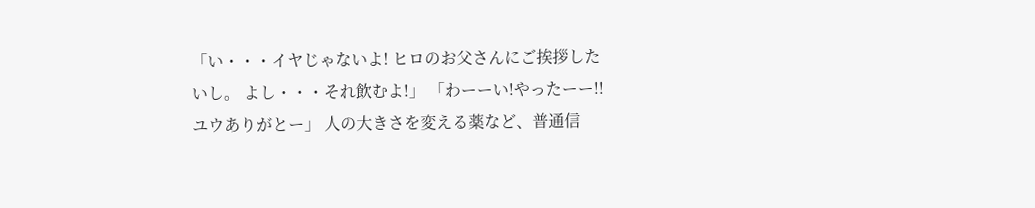「い・・・イヤじゃないよ! ヒロのお父さんにご挨拶したいし。 よし・・・それ飲むよ!」 「わーーい!やったーー!!ユウありがとー」 人の大きさを変える薬など、普通信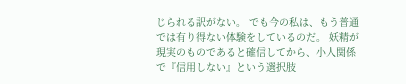じられる訳がない。 でも今の私は、もう普通では有り得ない体験をしているのだ。 妖精が現実のものであると確信してから、小人関係で『信用しない』という選択肢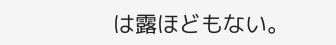は露ほどもない。